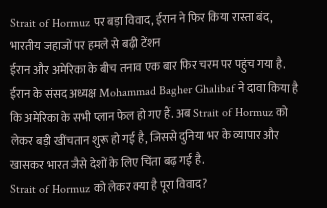Strait of Hormuz पर बड़ा विवाद, ईरान ने फिर किया रास्ता बंद, भारतीय जहाजों पर हमले से बढ़ी टेंशन
ईरान और अमेरिका के बीच तनाव एक बार फिर चरम पर पहुंच गया है. ईरान के संसद अध्यक्ष Mohammad Bagher Ghalibaf ने दावा किया है कि अमेरिका के सभी प्लान फेल हो गए हैं. अब Strait of Hormuz को लेकर बड़ी खींचतान शुरू हो गई है, जिससे दुनिया भर के व्यापार और खासकर भारत जैसे देशों के लिए चिंता बढ़ गई है.
Strait of Hormuz को लेकर क्या है पूरा विवाद?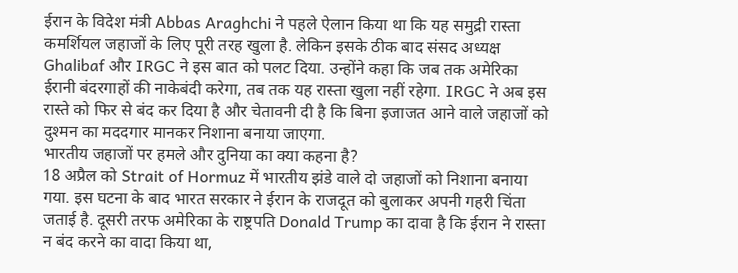ईरान के विदेश मंत्री Abbas Araghchi ने पहले ऐलान किया था कि यह समुद्री रास्ता कमर्शियल जहाजों के लिए पूरी तरह खुला है. लेकिन इसके ठीक बाद संसद अध्यक्ष Ghalibaf और IRGC ने इस बात को पलट दिया. उन्होंने कहा कि जब तक अमेरिका ईरानी बंदरगाहों की नाकेबंदी करेगा, तब तक यह रास्ता खुला नहीं रहेगा. IRGC ने अब इस रास्ते को फिर से बंद कर दिया है और चेतावनी दी है कि बिना इजाजत आने वाले जहाजों को दुश्मन का मददगार मानकर निशाना बनाया जाएगा.
भारतीय जहाजों पर हमले और दुनिया का क्या कहना है?
18 अप्रैल को Strait of Hormuz में भारतीय झंडे वाले दो जहाजों को निशाना बनाया गया. इस घटना के बाद भारत सरकार ने ईरान के राजदूत को बुलाकर अपनी गहरी चिंता जताई है. दूसरी तरफ अमेरिका के राष्ट्रपति Donald Trump का दावा है कि ईरान ने रास्ता न बंद करने का वादा किया था,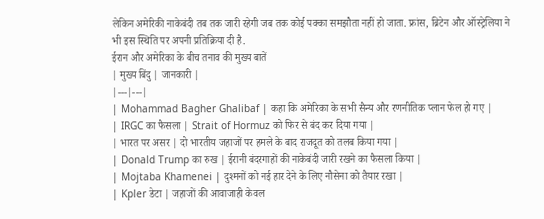लेकिन अमेरिकी नाकेबंदी तब तक जारी रहेगी जब तक कोई पक्का समझौता नहीं हो जाता. फ्रांस, ब्रिटेन और ऑस्ट्रेलिया ने भी इस स्थिति पर अपनी प्रतिक्रिया दी है.
ईरान और अमेरिका के बीच तनाव की मुख्य बातें
| मुख्य बिंदु | जानकारी |
|---|---|
| Mohammad Bagher Ghalibaf | कहा कि अमेरिका के सभी सैन्य और रणनीतिक प्लान फेल हो गए |
| IRGC का फैसला | Strait of Hormuz को फिर से बंद कर दिया गया |
| भारत पर असर | दो भारतीय जहाजों पर हमले के बाद राजदूत को तलब किया गया |
| Donald Trump का रुख | ईरानी बंदरगाहों की नाकेबंदी जारी रखने का फैसला किया |
| Mojtaba Khamenei | दुश्मनों को नई हार देने के लिए नौसेना को तैयार रखा |
| Kpler डेटा | जहाजों की आवाजाही केवल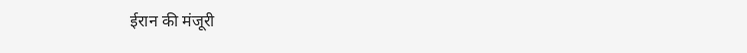ईरान की मंजूरी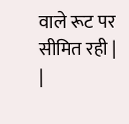वाले रूट पर सीमित रही |
|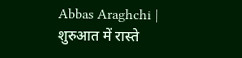Abbas Araghchi | शुरुआत में रास्ते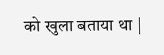को खुला बताया था |